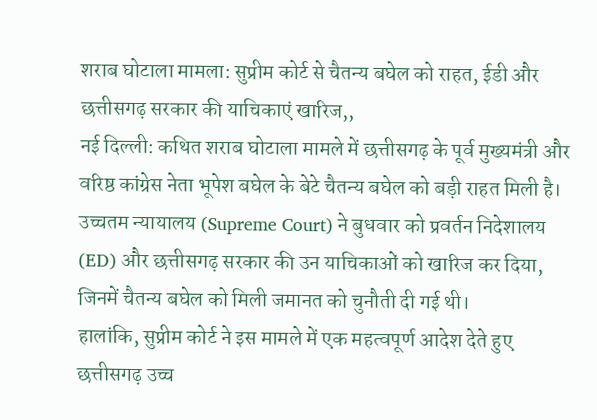शराब घोटाला मामला: सुप्रीम कोर्ट से चैतन्य बघेल को राहत, ईडी और छत्तीसगढ़ सरकार की याचिकाएं खारिज,,
नई दिल्ली: कथित शराब घोटाला मामले में छत्तीसगढ़ के पूर्व मुख्यमंत्री और वरिष्ठ कांग्रेस नेता भूपेश बघेल के बेटे चैतन्य बघेल को बड़ी राहत मिली है। उच्चतम न्यायालय (Supreme Court) ने बुधवार को प्रवर्तन निदेशालय (ED) और छत्तीसगढ़ सरकार की उन याचिकाओं को खारिज कर दिया, जिनमें चैतन्य बघेल को मिली जमानत को चुनौती दी गई थी।
हालांकि, सुप्रीम कोर्ट ने इस मामले में एक महत्वपूर्ण आदेश देते हुए छत्तीसगढ़ उच्च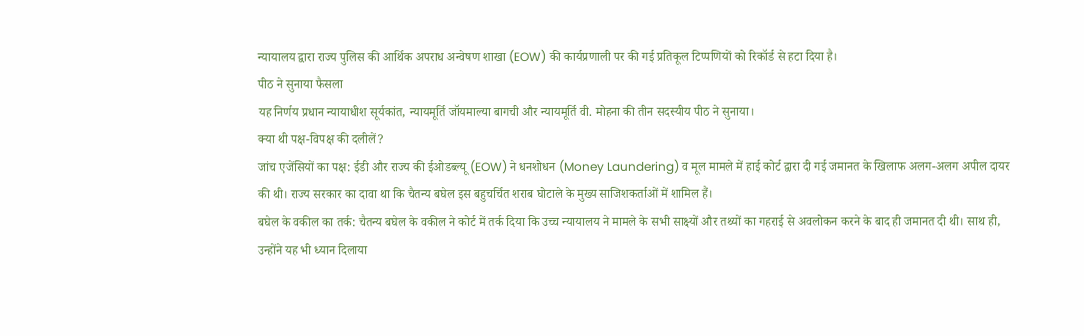न्यायालय द्वारा राज्य पुलिस की आर्थिक अपराध अन्वेषण शाखा (EOW) की कार्यप्रणाली पर की गई प्रतिकूल टिप्पणियों को रिकॉर्ड से हटा दिया है।
पीठ ने सुनाया फैसला
यह निर्णय प्रधान न्यायाधीश सूर्यकांत, न्यायमूर्ति जॉयमाल्या बागची और न्यायमूर्ति वी. मोहना की तीन सदस्यीय पीठ ने सुनाया।
क्या थी पक्ष-विपक्ष की दलीलें?
जांच एजेंसियों का पक्ष: ईडी और राज्य की ईओडब्ल्यू (EOW) ने धनशोधन (Money Laundering) व मूल मामले में हाई कोर्ट द्वारा दी गई जमानत के खिलाफ अलग-अलग अपील दायर की थी। राज्य सरकार का दावा था कि चैतन्य बघेल इस बहुचर्चित शराब घोटाले के मुख्य साजिशकर्ताओं में शामिल हैं।
बघेल के वकील का तर्क: चैतन्य बघेल के वकील ने कोर्ट में तर्क दिया कि उच्च न्यायालय ने मामले के सभी साक्ष्यों और तथ्यों का गहराई से अवलोकन करने के बाद ही जमानत दी थी। साथ ही, उन्होंने यह भी ध्यान दिलाया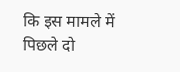कि इस मामले में पिछले दो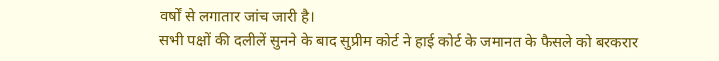वर्षों से लगातार जांच जारी है।
सभी पक्षों की दलीलें सुनने के बाद सुप्रीम कोर्ट ने हाई कोर्ट के जमानत के फैसले को बरकरार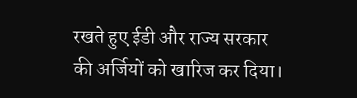रखते हुए ईडी और राज्य सरकार की अर्जियों को खारिज कर दिया।